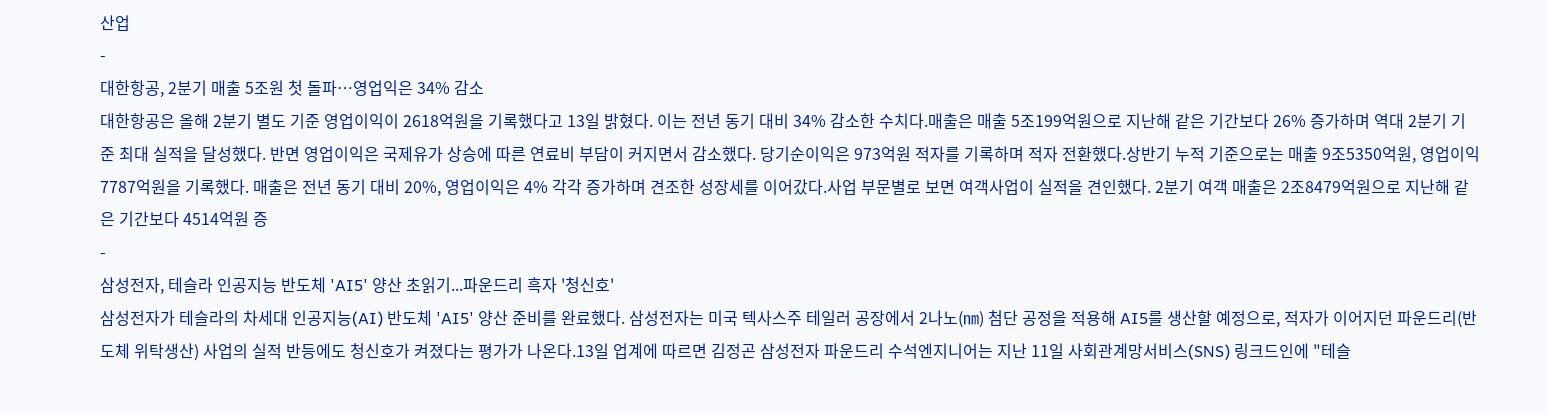산업
-
대한항공, 2분기 매출 5조원 첫 돌파…영업익은 34% 감소
대한항공은 올해 2분기 별도 기준 영업이익이 2618억원을 기록했다고 13일 밝혔다. 이는 전년 동기 대비 34% 감소한 수치다.매출은 매출 5조199억원으로 지난해 같은 기간보다 26% 증가하며 역대 2분기 기준 최대 실적을 달성했다. 반면 영업이익은 국제유가 상승에 따른 연료비 부담이 커지면서 감소했다. 당기순이익은 973억원 적자를 기록하며 적자 전환했다.상반기 누적 기준으로는 매출 9조5350억원, 영업이익 7787억원을 기록했다. 매출은 전년 동기 대비 20%, 영업이익은 4% 각각 증가하며 견조한 성장세를 이어갔다.사업 부문별로 보면 여객사업이 실적을 견인했다. 2분기 여객 매출은 2조8479억원으로 지난해 같은 기간보다 4514억원 증
-
삼성전자, 테슬라 인공지능 반도체 'AI5' 양산 초읽기...파운드리 흑자 '청신호'
삼성전자가 테슬라의 차세대 인공지능(AI) 반도체 'AI5' 양산 준비를 완료했다. 삼성전자는 미국 텍사스주 테일러 공장에서 2나노(㎚) 첨단 공정을 적용해 AI5를 생산할 예정으로, 적자가 이어지던 파운드리(반도체 위탁생산) 사업의 실적 반등에도 청신호가 켜졌다는 평가가 나온다.13일 업계에 따르면 김정곤 삼성전자 파운드리 수석엔지니어는 지난 11일 사회관계망서비스(SNS) 링크드인에 "테슬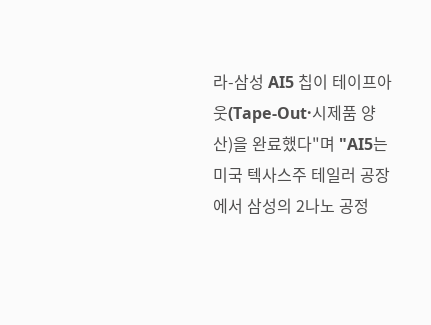라-삼성 AI5 칩이 테이프아웃(Tape-Out·시제품 양산)을 완료했다"며 "AI5는 미국 텍사스주 테일러 공장에서 삼성의 2나노 공정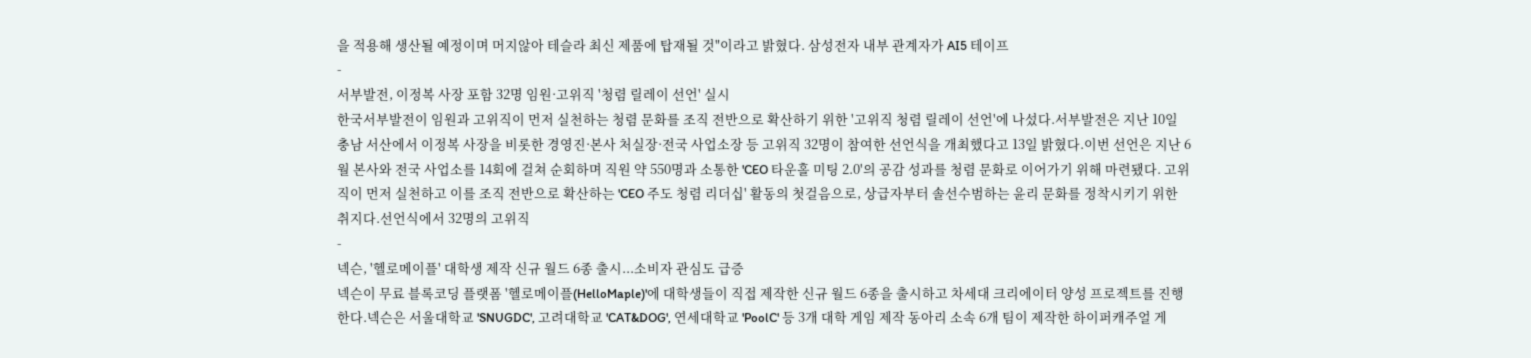을 적용해 생산될 예정이며 머지않아 테슬라 최신 제품에 탑재될 것"이라고 밝혔다. 삼성전자 내부 관계자가 AI5 테이프
-
서부발전, 이정복 사장 포함 32명 임원·고위직 '청렴 릴레이 선언' 실시
한국서부발전이 임원과 고위직이 먼저 실천하는 청렴 문화를 조직 전반으로 확산하기 위한 '고위직 청렴 릴레이 선언'에 나섰다.서부발전은 지난 10일 충남 서산에서 이정복 사장을 비롯한 경영진·본사 처실장·전국 사업소장 등 고위직 32명이 참여한 선언식을 개최했다고 13일 밝혔다.이번 선언은 지난 6월 본사와 전국 사업소를 14회에 걸쳐 순회하며 직원 약 550명과 소통한 'CEO 타운홀 미팅 2.0'의 공감 성과를 청렴 문화로 이어가기 위해 마련됐다. 고위직이 먼저 실천하고 이를 조직 전반으로 확산하는 'CEO 주도 청렴 리더십' 활동의 첫걸음으로, 상급자부터 솔선수범하는 윤리 문화를 정착시키기 위한 취지다.선언식에서 32명의 고위직
-
넥슨, '헬로메이플' 대학생 제작 신규 월드 6종 출시...소비자 관심도 급증
넥슨이 무료 블록코딩 플랫폼 '헬로메이플(HelloMaple)'에 대학생들이 직접 제작한 신규 월드 6종을 출시하고 차세대 크리에이터 양성 프로젝트를 진행한다.넥슨은 서울대학교 'SNUGDC', 고려대학교 'CAT&DOG', 연세대학교 'PoolC' 등 3개 대학 게임 제작 동아리 소속 6개 팀이 제작한 하이퍼캐주얼 게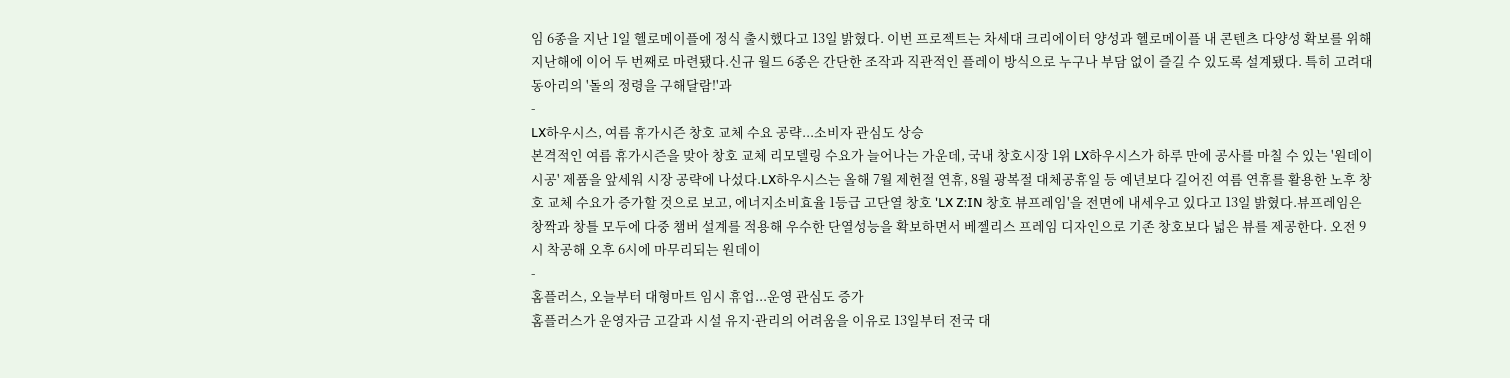임 6종을 지난 1일 헬로메이플에 정식 출시했다고 13일 밝혔다. 이번 프로젝트는 차세대 크리에이터 양성과 헬로메이플 내 콘텐츠 다양성 확보를 위해 지난해에 이어 두 번째로 마련됐다.신규 월드 6종은 간단한 조작과 직관적인 플레이 방식으로 누구나 부담 없이 즐길 수 있도록 설계됐다. 특히 고려대 동아리의 '돌의 정령을 구해달람!'과
-
LX하우시스, 여름 휴가시즌 창호 교체 수요 공략...소비자 관심도 상승
본격적인 여름 휴가시즌을 맞아 창호 교체 리모델링 수요가 늘어나는 가운데, 국내 창호시장 1위 LX하우시스가 하루 만에 공사를 마칠 수 있는 '원데이 시공' 제품을 앞세워 시장 공략에 나섰다.LX하우시스는 올해 7월 제헌절 연휴, 8월 광복절 대체공휴일 등 예년보다 길어진 여름 연휴를 활용한 노후 창호 교체 수요가 증가할 것으로 보고, 에너지소비효율 1등급 고단열 창호 'LX Z:IN 창호 뷰프레임'을 전면에 내세우고 있다고 13일 밝혔다.뷰프레임은 창짝과 창틀 모두에 다중 챔버 설계를 적용해 우수한 단열성능을 확보하면서 베젤리스 프레임 디자인으로 기존 창호보다 넓은 뷰를 제공한다. 오전 9시 착공해 오후 6시에 마무리되는 원데이
-
홈플러스, 오늘부터 대형마트 임시 휴업...운영 관심도 증가
홈플러스가 운영자금 고갈과 시설 유지·관리의 어려움을 이유로 13일부터 전국 대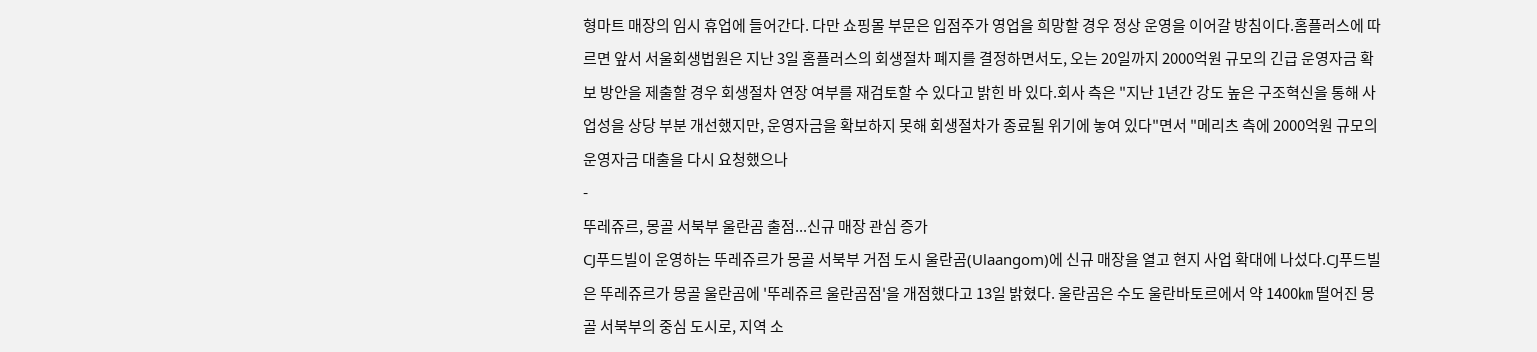형마트 매장의 임시 휴업에 들어간다. 다만 쇼핑몰 부문은 입점주가 영업을 희망할 경우 정상 운영을 이어갈 방침이다.홈플러스에 따르면 앞서 서울회생법원은 지난 3일 홈플러스의 회생절차 폐지를 결정하면서도, 오는 20일까지 2000억원 규모의 긴급 운영자금 확보 방안을 제출할 경우 회생절차 연장 여부를 재검토할 수 있다고 밝힌 바 있다.회사 측은 "지난 1년간 강도 높은 구조혁신을 통해 사업성을 상당 부분 개선했지만, 운영자금을 확보하지 못해 회생절차가 종료될 위기에 놓여 있다"면서 "메리츠 측에 2000억원 규모의 운영자금 대출을 다시 요청했으나
-
뚜레쥬르, 몽골 서북부 울란곰 출점...신규 매장 관심 증가
CJ푸드빌이 운영하는 뚜레쥬르가 몽골 서북부 거점 도시 울란곰(Ulaangom)에 신규 매장을 열고 현지 사업 확대에 나섰다.CJ푸드빌은 뚜레쥬르가 몽골 울란곰에 '뚜레쥬르 울란곰점'을 개점했다고 13일 밝혔다. 울란곰은 수도 울란바토르에서 약 1400㎞ 떨어진 몽골 서북부의 중심 도시로, 지역 소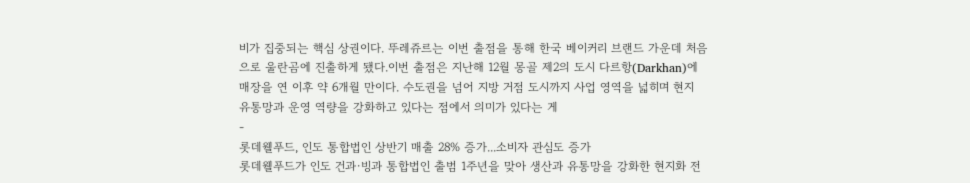비가 집중되는 핵심 상권이다. 뚜레쥬르는 이번 출점을 통해 한국 베이커리 브랜드 가운데 처음으로 울란곰에 진출하게 됐다.이번 출점은 지난해 12월 몽골 제2의 도시 다르항(Darkhan)에 매장을 연 이후 약 6개월 만이다. 수도권을 넘어 지방 거점 도시까지 사업 영역을 넓히며 현지 유통망과 운영 역량을 강화하고 있다는 점에서 의미가 있다는 게
-
롯데웰푸드, 인도 통합법인 상반기 매출 28% 증가...소비자 관심도 증가
롯데웰푸드가 인도 건과·빙과 통합법인 출범 1주년을 맞아 생산과 유통망을 강화한 현지화 전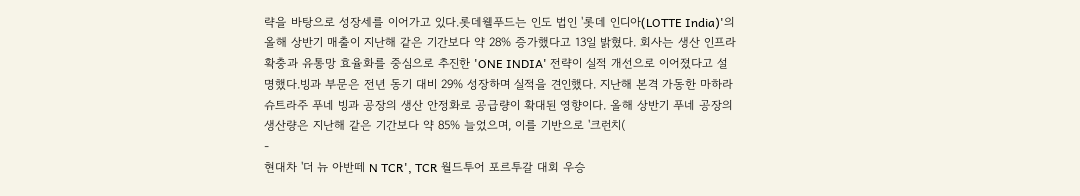략을 바탕으로 성장세를 이어가고 있다.롯데웰푸드는 인도 법인 '롯데 인디아(LOTTE India)'의 올해 상반기 매출이 지난해 같은 기간보다 약 28% 증가했다고 13일 밝혔다. 회사는 생산 인프라 확충과 유통망 효율화를 중심으로 추진한 'ONE INDIA' 전략이 실적 개선으로 이어졌다고 설명했다.빙과 부문은 전년 동기 대비 29% 성장하며 실적을 견인했다. 지난해 본격 가동한 마하라슈트라주 푸네 빙과 공장의 생산 안정화로 공급량이 확대된 영향이다. 올해 상반기 푸네 공장의 생산량은 지난해 같은 기간보다 약 85% 늘었으며, 이를 기반으로 '크런치(
-
현대차 '더 뉴 아반떼 N TCR', TCR 월드투어 포르투갈 대회 우승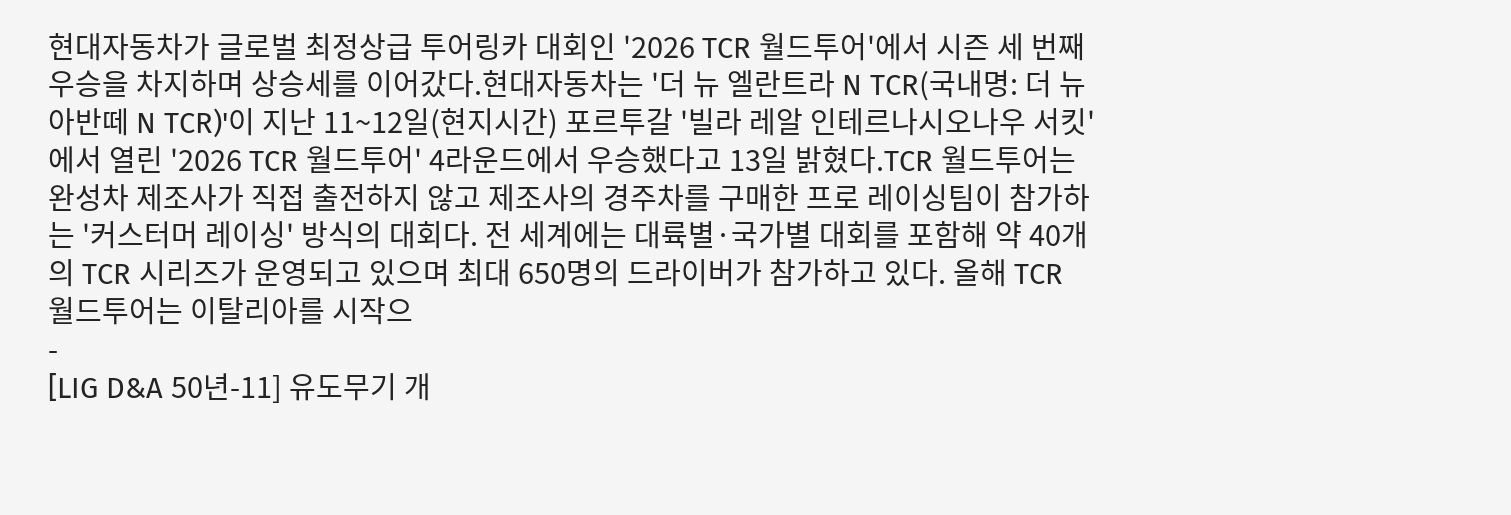현대자동차가 글로벌 최정상급 투어링카 대회인 '2026 TCR 월드투어'에서 시즌 세 번째 우승을 차지하며 상승세를 이어갔다.현대자동차는 '더 뉴 엘란트라 N TCR(국내명: 더 뉴 아반떼 N TCR)'이 지난 11~12일(현지시간) 포르투갈 '빌라 레알 인테르나시오나우 서킷'에서 열린 '2026 TCR 월드투어' 4라운드에서 우승했다고 13일 밝혔다.TCR 월드투어는 완성차 제조사가 직접 출전하지 않고 제조사의 경주차를 구매한 프로 레이싱팀이 참가하는 '커스터머 레이싱' 방식의 대회다. 전 세계에는 대륙별·국가별 대회를 포함해 약 40개의 TCR 시리즈가 운영되고 있으며 최대 650명의 드라이버가 참가하고 있다. 올해 TCR 월드투어는 이탈리아를 시작으
-
[LIG D&A 50년-11] 유도무기 개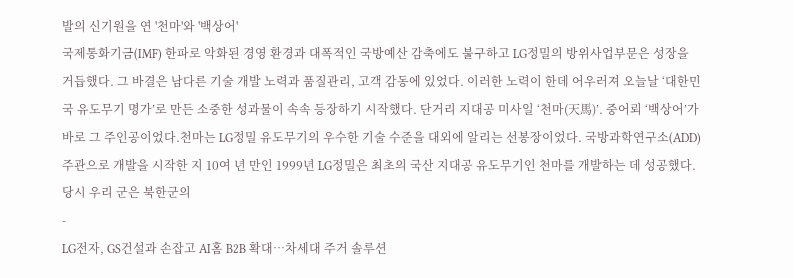발의 신기원을 연 '천마'와 '백상어'
국제통화기금(IMF) 한파로 악화된 경영 환경과 대폭적인 국방예산 감축에도 불구하고 LG정밀의 방위사업부문은 성장을 거듭했다. 그 바결은 남다른 기술 개발 노력과 품질관리, 고객 감동에 있었다. 이러한 노력이 한데 어우러져 오늘날 ‘대한민국 유도무기 명가’로 만든 소중한 성과물이 속속 등장하기 시작했다. 단거리 지대공 미사일 ‘천마(天馬)’. 중어뢰 ‘백상어’가 바로 그 주인공이었다.천마는 LG정밀 유도무기의 우수한 기술 수준을 대외에 알리는 선봉장이었다. 국방과학연구소(ADD) 주관으로 개발을 시작한 지 10여 년 만인 1999년 LG정밀은 최초의 국산 지대공 유도무기인 천마를 개발하는 데 성공했다. 당시 우리 군은 북한군의
-
LG전자, GS건설과 손잡고 AI홈 B2B 확대…차세대 주거 솔루션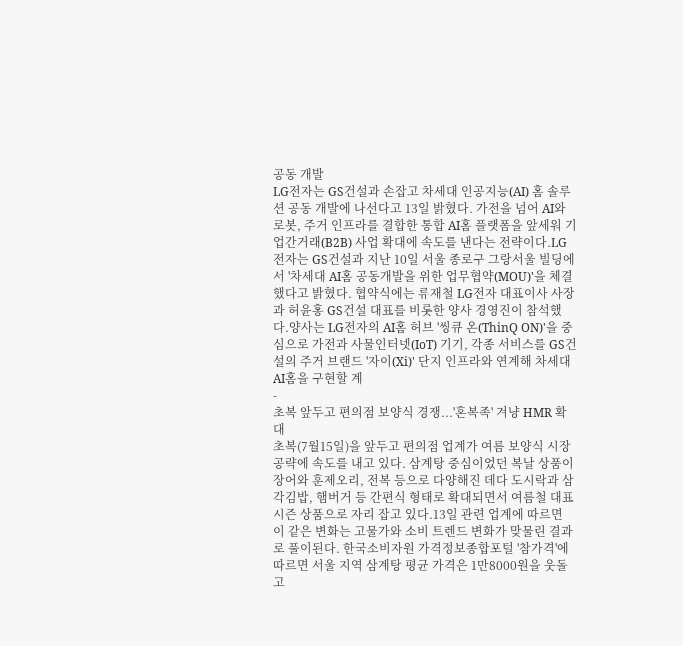공동 개발
LG전자는 GS건설과 손잡고 차세대 인공지능(AI) 홈 솔루션 공동 개발에 나선다고 13일 밝혔다. 가전을 넘어 AI와 로봇, 주거 인프라를 결합한 통합 AI홈 플랫폼을 앞세워 기업간거래(B2B) 사업 확대에 속도를 낸다는 전략이다.LG전자는 GS건설과 지난 10일 서울 종로구 그랑서울 빌딩에서 '차세대 AI홈 공동개발을 위한 업무협약(MOU)'을 체결했다고 밝혔다. 협약식에는 류재철 LG전자 대표이사 사장과 허윤홍 GS건설 대표를 비롯한 양사 경영진이 참석했다.양사는 LG전자의 AI홈 허브 '씽큐 온(ThinQ ON)'을 중심으로 가전과 사물인터넷(IoT) 기기, 각종 서비스를 GS건설의 주거 브랜드 '자이(Xi)' 단지 인프라와 연계해 차세대 AI홈을 구현할 계
-
초복 앞두고 편의점 보양식 경쟁...'혼복족' 겨냥 HMR 확대
초복(7월15일)을 앞두고 편의점 업계가 여름 보양식 시장 공략에 속도를 내고 있다. 삼계탕 중심이었던 복날 상품이 장어와 훈제오리, 전복 등으로 다양해진 데다 도시락과 삼각김밥, 햄버거 등 간편식 형태로 확대되면서 여름철 대표 시즌 상품으로 자리 잡고 있다.13일 관련 업계에 따르면 이 같은 변화는 고물가와 소비 트렌드 변화가 맞물린 결과로 풀이된다. 한국소비자원 가격정보종합포털 '참가격'에 따르면 서울 지역 삼계탕 평균 가격은 1만8000원을 웃돌고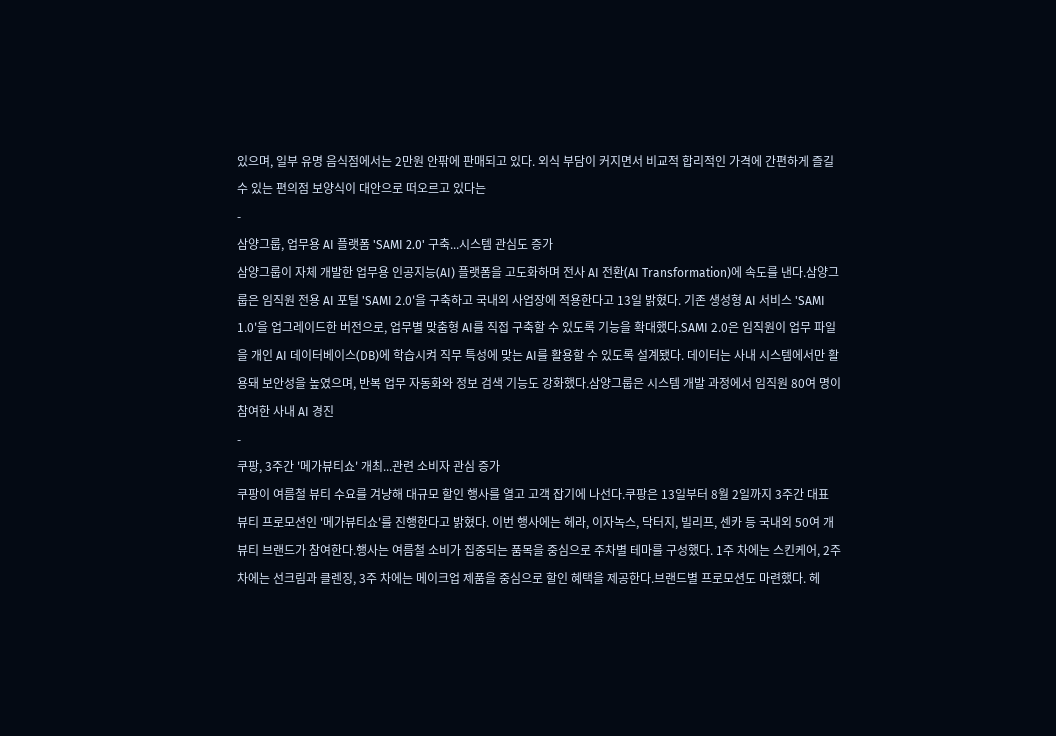있으며, 일부 유명 음식점에서는 2만원 안팎에 판매되고 있다. 외식 부담이 커지면서 비교적 합리적인 가격에 간편하게 즐길 수 있는 편의점 보양식이 대안으로 떠오르고 있다는
-
삼양그룹, 업무용 AI 플랫폼 'SAMI 2.0' 구축...시스템 관심도 증가
삼양그룹이 자체 개발한 업무용 인공지능(AI) 플랫폼을 고도화하며 전사 AI 전환(AI Transformation)에 속도를 낸다.삼양그룹은 임직원 전용 AI 포털 'SAMI 2.0'을 구축하고 국내외 사업장에 적용한다고 13일 밝혔다. 기존 생성형 AI 서비스 'SAMI 1.0'을 업그레이드한 버전으로, 업무별 맞춤형 AI를 직접 구축할 수 있도록 기능을 확대했다.SAMI 2.0은 임직원이 업무 파일을 개인 AI 데이터베이스(DB)에 학습시켜 직무 특성에 맞는 AI를 활용할 수 있도록 설계됐다. 데이터는 사내 시스템에서만 활용돼 보안성을 높였으며, 반복 업무 자동화와 정보 검색 기능도 강화했다.삼양그룹은 시스템 개발 과정에서 임직원 80여 명이 참여한 사내 AI 경진
-
쿠팡, 3주간 '메가뷰티쇼' 개최...관련 소비자 관심 증가
쿠팡이 여름철 뷰티 수요를 겨냥해 대규모 할인 행사를 열고 고객 잡기에 나선다.쿠팡은 13일부터 8월 2일까지 3주간 대표 뷰티 프로모션인 '메가뷰티쇼'를 진행한다고 밝혔다. 이번 행사에는 헤라, 이자녹스, 닥터지, 빌리프, 센카 등 국내외 50여 개 뷰티 브랜드가 참여한다.행사는 여름철 소비가 집중되는 품목을 중심으로 주차별 테마를 구성했다. 1주 차에는 스킨케어, 2주 차에는 선크림과 클렌징, 3주 차에는 메이크업 제품을 중심으로 할인 혜택을 제공한다.브랜드별 프로모션도 마련했다. 헤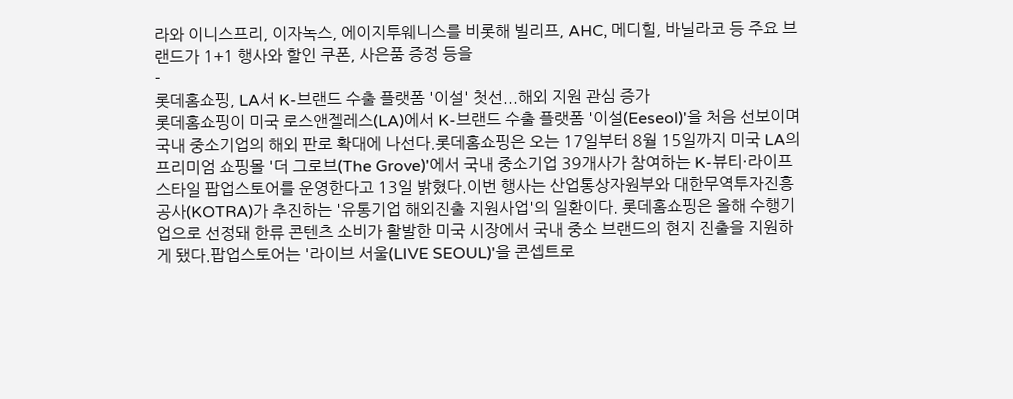라와 이니스프리, 이자녹스, 에이지투웨니스를 비롯해 빌리프, AHC, 메디힐, 바닐라코 등 주요 브랜드가 1+1 행사와 할인 쿠폰, 사은품 증정 등을
-
롯데홈쇼핑, LA서 K-브랜드 수출 플랫폼 '이설' 첫선...해외 지원 관심 증가
롯데홈쇼핑이 미국 로스앤젤레스(LA)에서 K-브랜드 수출 플랫폼 '이설(Eeseol)'을 처음 선보이며 국내 중소기업의 해외 판로 확대에 나선다.롯데홈쇼핑은 오는 17일부터 8월 15일까지 미국 LA의 프리미엄 쇼핑몰 '더 그로브(The Grove)'에서 국내 중소기업 39개사가 참여하는 K-뷰티·라이프스타일 팝업스토어를 운영한다고 13일 밝혔다.이번 행사는 산업통상자원부와 대한무역투자진흥공사(KOTRA)가 추진하는 '유통기업 해외진출 지원사업'의 일환이다. 롯데홈쇼핑은 올해 수행기업으로 선정돼 한류 콘텐츠 소비가 활발한 미국 시장에서 국내 중소 브랜드의 현지 진출을 지원하게 됐다.팝업스토어는 '라이브 서울(LIVE SEOUL)'을 콘셉트로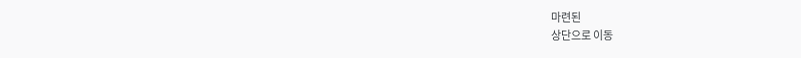마련된
상단으로 이동